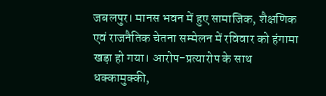जबलपुर। मानस भवन में हुए सामाजिक, शैक्षणिक एवं राजनैतिक चेतना सम्मेलन में रविवार को हंगामा खड़ा हो गया। आरोप-प्रत्यारोप के साथ धक्कामुक्की,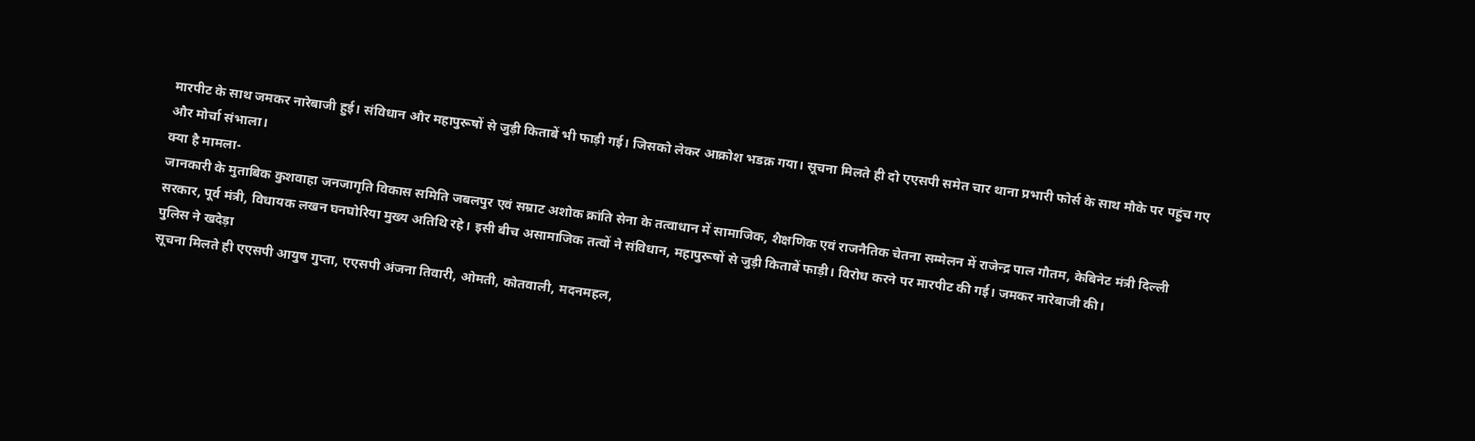मारपीट के साथ जमकर नारेबाजी हुई। संविधान और महापुरूषों से जुड़ी किताबें भी फाड़ी गई। जिसको लेकर आक्रोश भडक़ गया। सूचना मिलते ही दो एएसपी समेत चार थाना प्रभारी फोर्स के साथ मौके पर पहुंच गए और मोर्चा संभाला।
क्या है मामला-
जानकारी के मुताबिक कुशवाहा जनजागृति विकास समिति जबलपुर एवं सम्राट अशोक क्रांति सेना के तत्वाधान में सामाजिक, शैक्षणिक एवं राजनैतिक चेतना सम्मेलन में राजेन्द्र पाल गौतम, केबिनेट मंत्री दिल्ली सरकार, पूर्व मंत्री, विधायक लखन घनघोरिया मुख्य अतिथि रहे। इसी बीच असामाजिक तत्वों ने संविधान, महापुरूषों से जुड़ी किताबें फाड़ी। विरोध करने पर मारपीट की गई। जमकर नारेबाजी की।
पुलिस ने खदेड़ा
सूचना मिलते ही एएसपी आयुष गुप्ता, एएसपी अंजना तिवारी, ओमती, कोतवाली, मदनमहल,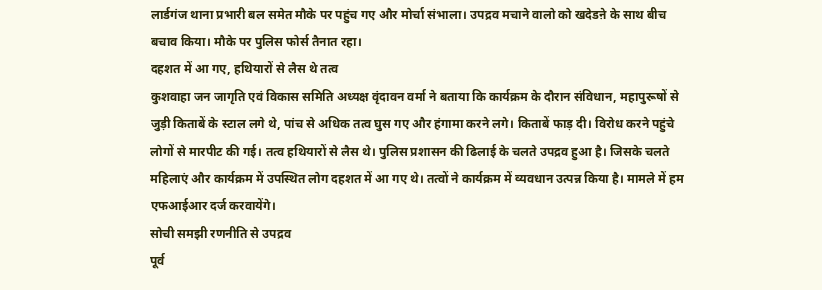लार्डगंज थाना प्रभारी बल समेत मौके पर पहुंच गए और मोर्चा संभाला। उपद्रव मचाने वालो को खदेडऩे के साथ बीच बचाव किया। मौके पर पुलिस फोर्स तैनात रहा।
दहशत में आ गए, हथियारों से लैस थे तत्व
कुशवाहा जन जागृति एवं विकास समिति अध्यक्ष वृंदावन वर्मा ने बताया कि कार्यक्रम के दौरान संविधान, महापुरूषों से जुड़ी किताबें के स्टाल लगे थे, पांच से अधिक तत्व घुस गए और हंगामा करने लगे। किताबें फाड़ दी। विरोध करने पहुंचे लोगों से मारपीट की गई। तत्व हथियारों से लैस थे। पुलिस प्रशासन की ढिलाई के चलते उपद्रव हुआ है। जिसके चलते महिलाएं और कार्यक्रम में उपस्थित लोग दहशत में आ गए थे। तत्वों ने कार्यक्रम में व्यवधान उत्पन्न किया है। मामले में हम एफआईआर दर्ज करवायेंगे।
सोची समझी रणनीति से उपद्रव
पूर्व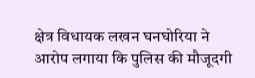क्षेत्र विधायक लखन घनघोरिया ने आरोप लगाया कि पुलिस की मौजूदगी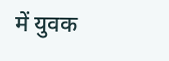में युवक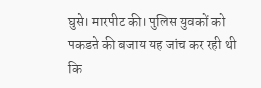घुसे। मारपीट की। पुलिस युवकों को पकडऩे की बजाय यह जांच कर रही थी कि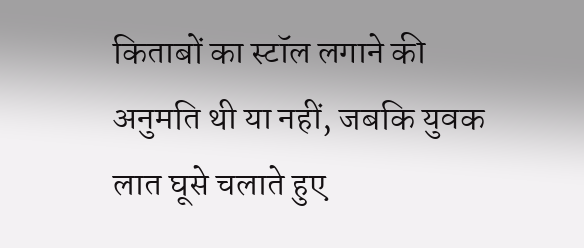किताबों का स्टॉल लगाने की अनुमति थी या नहीं, जबकि युवक लात घूसे चलाते हुए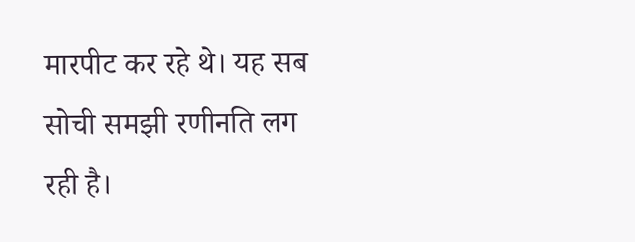मारपीट कर रहे थे। यह सब सोची समझी रणीनति लग रही है।